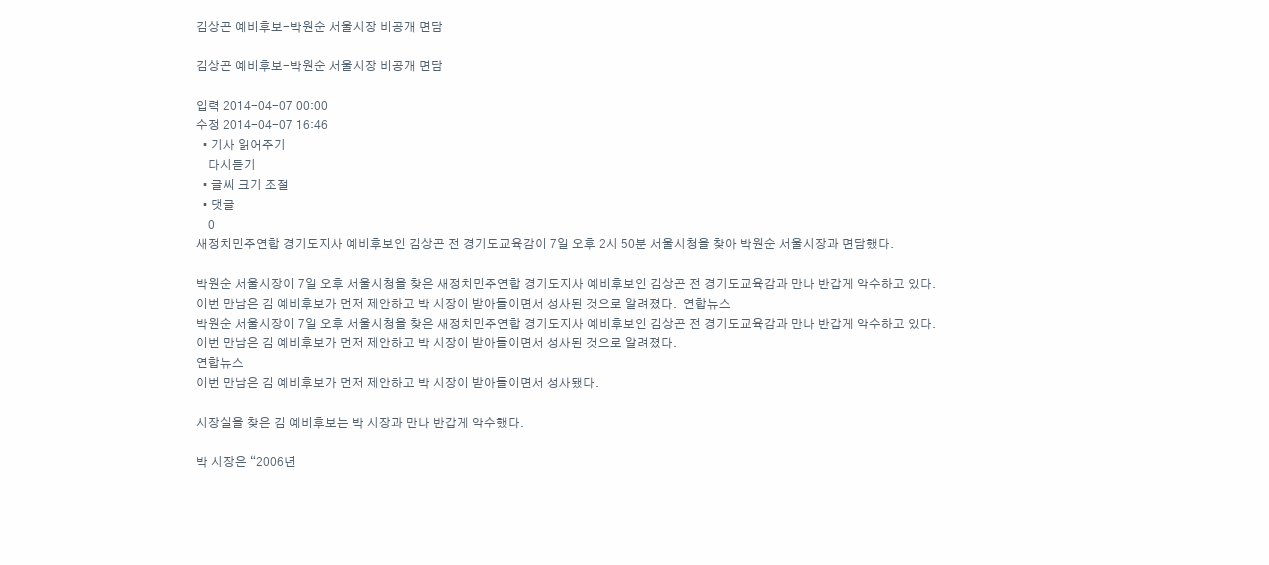김상곤 예비후보-박원순 서울시장 비공개 면담

김상곤 예비후보-박원순 서울시장 비공개 면담

입력 2014-04-07 00:00
수정 2014-04-07 16:46
  • 기사 읽어주기
    다시듣기
  • 글씨 크기 조절
  • 댓글
    0
새정치민주연합 경기도지사 예비후보인 김상곤 전 경기도교육감이 7일 오후 2시 50분 서울시청을 찾아 박원순 서울시장과 면담했다.

박원순 서울시장이 7일 오후 서울시청을 찾은 새정치민주연합 경기도지사 예비후보인 김상곤 전 경기도교육감과 만나 반갑게 악수하고 있다. 이번 만남은 김 예비후보가 먼저 제안하고 박 시장이 받아들이면서 성사된 것으로 알려졌다.  연합뉴스
박원순 서울시장이 7일 오후 서울시청을 찾은 새정치민주연합 경기도지사 예비후보인 김상곤 전 경기도교육감과 만나 반갑게 악수하고 있다. 이번 만남은 김 예비후보가 먼저 제안하고 박 시장이 받아들이면서 성사된 것으로 알려졌다.
연합뉴스
이번 만남은 김 예비후보가 먼저 제안하고 박 시장이 받아들이면서 성사됐다.

시장실을 찾은 김 예비후보는 박 시장과 만나 반갑게 악수했다.

박 시장은 “2006년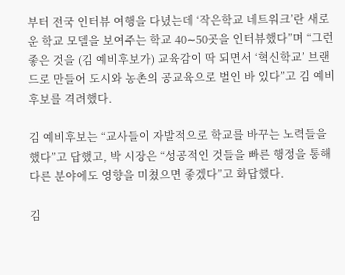부터 전국 인터뷰 여행을 다녔는데 ‘작은학교 네트워크’란 새로운 학교 모델을 보여주는 학교 40∼50곳을 인터뷰했다”며 “그런 좋은 것을 (김 예비후보가) 교육감이 딱 되면서 ‘혁신학교’ 브랜드로 만들어 도시와 농촌의 공교육으로 벌인 바 있다”고 김 예비후보를 격려했다.

김 예비후보는 “교사들이 자발적으로 학교를 바꾸는 노력들을 했다”고 답했고, 박 시장은 “성공적인 것들을 빠른 행정을 통해 다른 분야에도 영향을 미쳤으면 좋겠다”고 화답했다.

김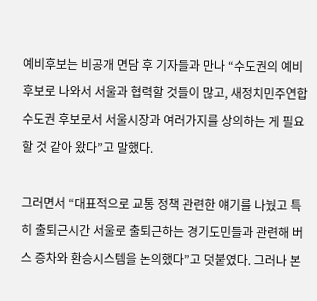예비후보는 비공개 면담 후 기자들과 만나 “수도권의 예비후보로 나와서 서울과 협력할 것들이 많고, 새정치민주연합 수도권 후보로서 서울시장과 여러가지를 상의하는 게 필요할 것 같아 왔다”고 말했다.

그러면서 “대표적으로 교통 정책 관련한 얘기를 나눴고 특히 출퇴근시간 서울로 출퇴근하는 경기도민들과 관련해 버스 증차와 환승시스템을 논의했다”고 덧붙였다. 그러나 본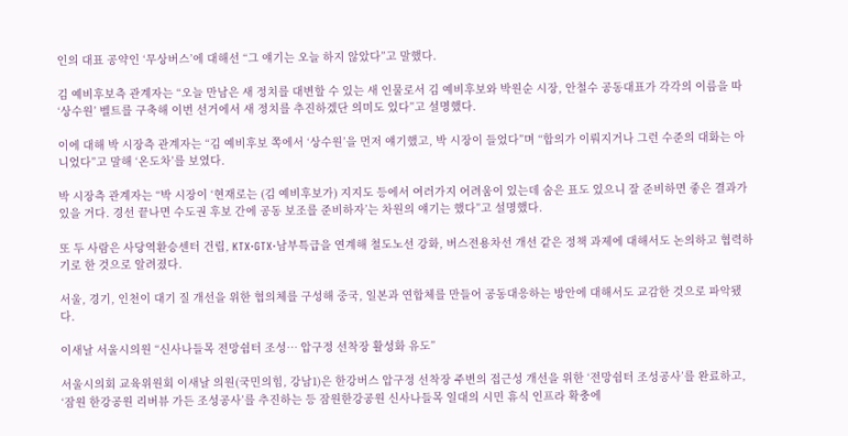인의 대표 공약인 ‘무상버스’에 대해선 “그 얘기는 오늘 하지 않았다”고 말했다.

김 예비후보측 관계자는 “오늘 만남은 새 정치를 대변할 수 있는 새 인물로서 김 예비후보와 박원순 시장, 안철수 공동대표가 각각의 이름을 따 ‘상수원’ 벨트를 구축해 이번 선거에서 새 정치를 추진하겠단 의미도 있다”고 설명했다.

이에 대해 박 시장측 관계자는 “김 예비후보 쪽에서 ‘상수원’을 먼저 얘기했고, 박 시장이 들었다”며 “합의가 이뤄지거나 그런 수준의 대화는 아니었다”고 말해 ‘온도차’를 보였다.

박 시장측 관계자는 “박 시장이 ‘현재로는 (김 예비후보가) 지지도 등에서 여러가지 어려움이 있는데 숨은 표도 있으니 잘 준비하면 좋은 결과가 있을 거다. 경선 끝나면 수도권 후보 간에 공동 보조를 준비하자’는 차원의 얘기는 했다”고 설명했다.

또 두 사람은 사당역환승센터 건립, KTX·GTX·남부특급을 연계해 철도노선 강화, 버스전용차선 개선 같은 정책 과제에 대해서도 논의하고 협력하기로 한 것으로 알려졌다.

서울, 경기, 인천이 대기 질 개선을 위한 협의체를 구성해 중국, 일본과 연합체를 만들어 공동대응하는 방안에 대해서도 교감한 것으로 파악됐다.

이새날 서울시의원 “신사나들목 전망쉼터 조성… 압구정 선착장 활성화 유도”

서울시의회 교육위원회 이새날 의원(국민의힘, 강남1)은 한강버스 압구정 선착장 주변의 접근성 개선을 위한 ‘전망쉼터 조성공사’를 완료하고, ‘잠원 한강공원 리버뷰 가든 조성공사’를 추진하는 등 잠원한강공원 신사나들목 일대의 시민 휴식 인프라 확충에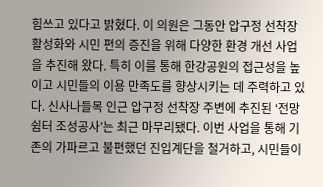힘쓰고 있다고 밝혔다. 이 의원은 그동안 압구정 선착장 활성화와 시민 편의 증진을 위해 다양한 환경 개선 사업을 추진해 왔다. 특히 이를 통해 한강공원의 접근성을 높이고 시민들의 이용 만족도를 향상시키는 데 주력하고 있다. 신사나들목 인근 압구정 선착장 주변에 추진된 ‘전망쉼터 조성공사’는 최근 마무리됐다. 이번 사업을 통해 기존의 가파르고 불편했던 진입계단을 철거하고, 시민들이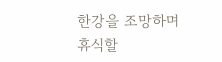한강을 조망하며 휴식할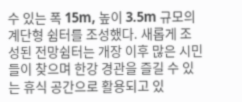수 있는 폭 15m, 높이 3.5m 규모의 계단형 쉼터를 조성했다. 새롭게 조성된 전망쉼터는 개장 이후 많은 시민들이 찾으며 한강 경관을 즐길 수 있는 휴식 공간으로 활용되고 있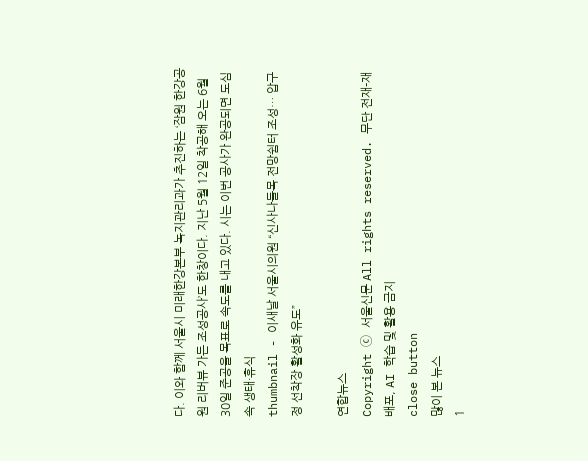다. 이와 함께 서울시 미래한강본부 녹지관리과가 추진하는 ‘잠원 한강공원 리버뷰 가든 조성공사’도 한창이다. 지난 5월 12일 착공해 오는 6월 30일 준공을 목표로 속도를 내고 있다. 시는 이번 공사가 완공되면 도심 속 생태·휴식
thumbnail - 이새날 서울시의원 “신사나들목 전망쉼터 조성… 압구정 선착장 활성화 유도”

연합뉴스
Copyright ⓒ 서울신문 All rights reserved. 무단 전재-재배포, AI 학습 및 활용 금지
close button
많이 본 뉴스
1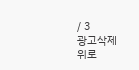/ 3
광고삭제
위로